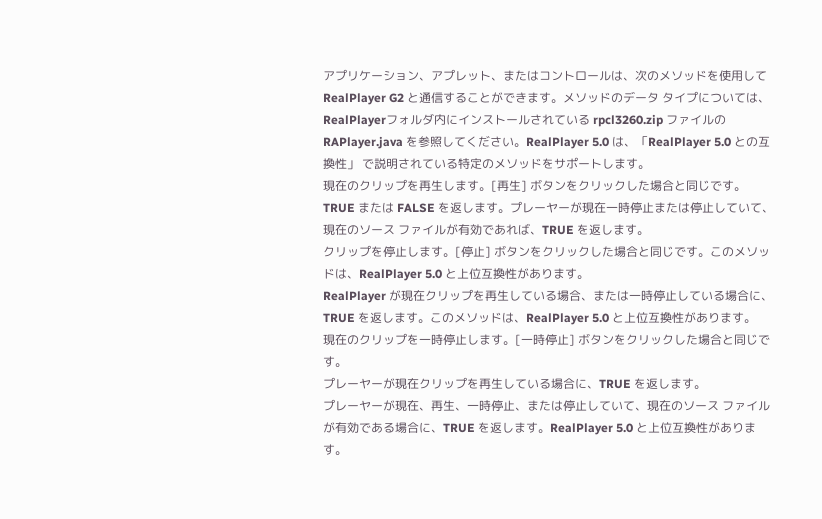アプリケーション、アプレット、またはコントロールは、次のメソッドを使用して RealPlayer G2 と通信することができます。メソッドのデータ タイプについては、RealPlayerフォルダ内にインストールされている rpcl3260.zip ファイルの RAPlayer.java を参照してください。RealPlayer 5.0 は、「RealPlayer 5.0 との互換性」 で説明されている特定のメソッドをサポートします。
現在のクリップを再生します。[再生] ボタンをクリックした場合と同じです。
TRUE または FALSE を返します。プレーヤーが現在一時停止または停止していて、現在のソース ファイルが有効であれば、TRUE を返します。
クリップを停止します。[停止] ボタンをクリックした場合と同じです。このメソッドは、RealPlayer 5.0 と上位互換性があります。
RealPlayer が現在クリップを再生している場合、または一時停止している場合に、TRUE を返します。このメソッドは、RealPlayer 5.0 と上位互換性があります。
現在のクリップを一時停止します。[一時停止] ボタンをクリックした場合と同じです。
プレーヤーが現在クリップを再生している場合に、TRUE を返します。
プレーヤーが現在、再生、一時停止、または停止していて、現在のソース ファイルが有効である場合に、TRUE を返します。RealPlayer 5.0 と上位互換性があります。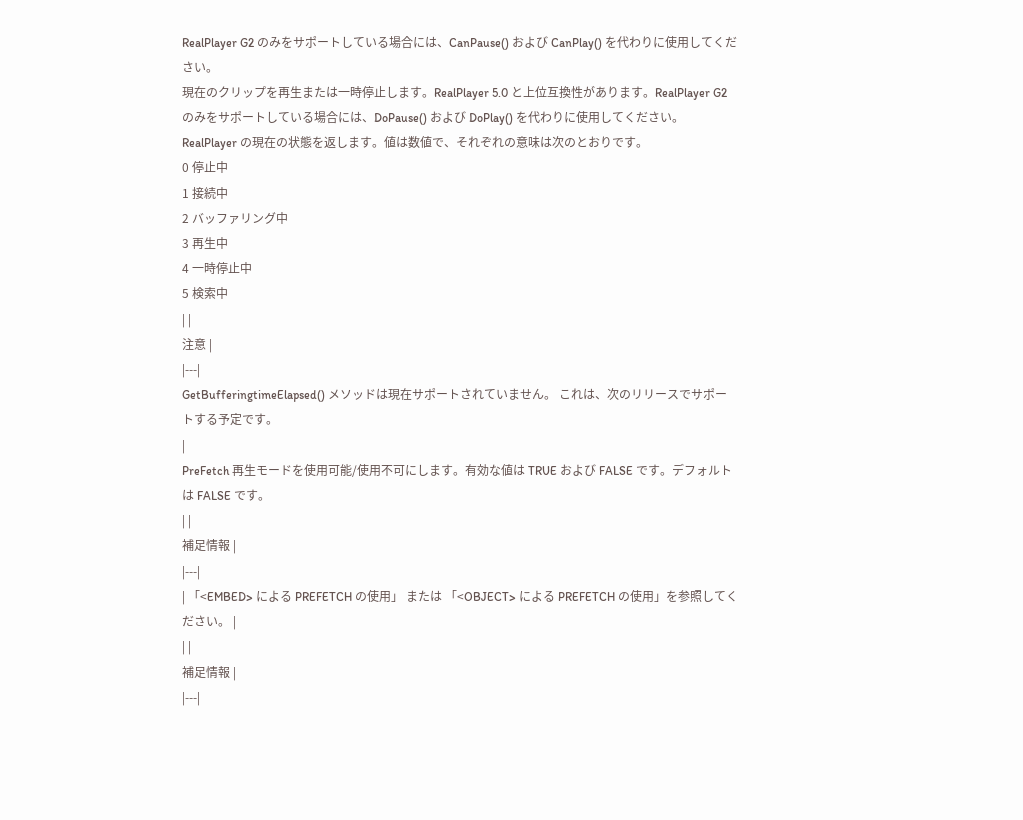RealPlayer G2 のみをサポートしている場合には、CanPause() および CanPlay() を代わりに使用してください。
現在のクリップを再生または一時停止します。RealPlayer 5.0 と上位互換性があります。RealPlayer G2 のみをサポートしている場合には、DoPause() および DoPlay() を代わりに使用してください。
RealPlayer の現在の状態を返します。値は数値で、それぞれの意味は次のとおりです。
0 停止中
1 接続中
2 バッファリング中
3 再生中
4 一時停止中
5 検索中
| |
注意 |
|---|
GetBufferingtimeElapsed() メソッドは現在サポートされていません。 これは、次のリリースでサポートする予定です。
|
PreFetch 再生モードを使用可能/使用不可にします。有効な値は TRUE および FALSE です。デフォルトは FALSE です。
| |
補足情報 |
|---|
| 「<EMBED> による PREFETCH の使用」 または 「<OBJECT> による PREFETCH の使用」を参照してください。 |
| |
補足情報 |
|---|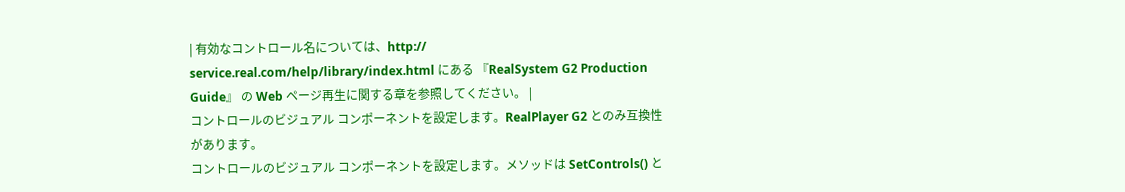| 有効なコントロール名については、http:// service.real.com/help/library/index.html にある 『RealSystem G2 Production Guide』 の Web ページ再生に関する章を参照してください。 |
コントロールのビジュアル コンポーネントを設定します。RealPlayer G2 とのみ互換性があります。
コントロールのビジュアル コンポーネントを設定します。メソッドは SetControls() と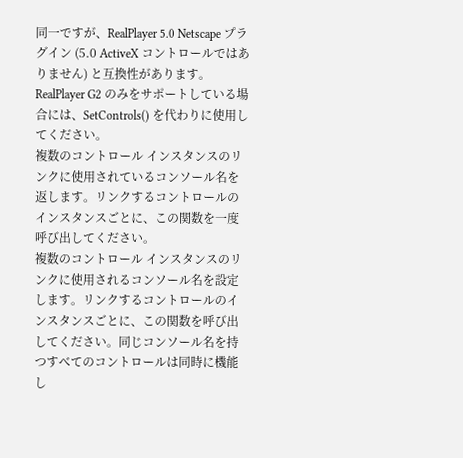同一ですが、RealPlayer 5.0 Netscape プラグイン (5.0 ActiveX コントロールではありません) と互換性があります。RealPlayer G2 のみをサポートしている場合には、SetControls() を代わりに使用してください。
複数のコントロール インスタンスのリンクに使用されているコンソール名を返します。リンクするコントロールのインスタンスごとに、この関数を一度呼び出してください。
複数のコントロール インスタンスのリンクに使用されるコンソール名を設定します。リンクするコントロールのインスタンスごとに、この関数を呼び出してください。同じコンソール名を持つすべてのコントロールは同時に機能し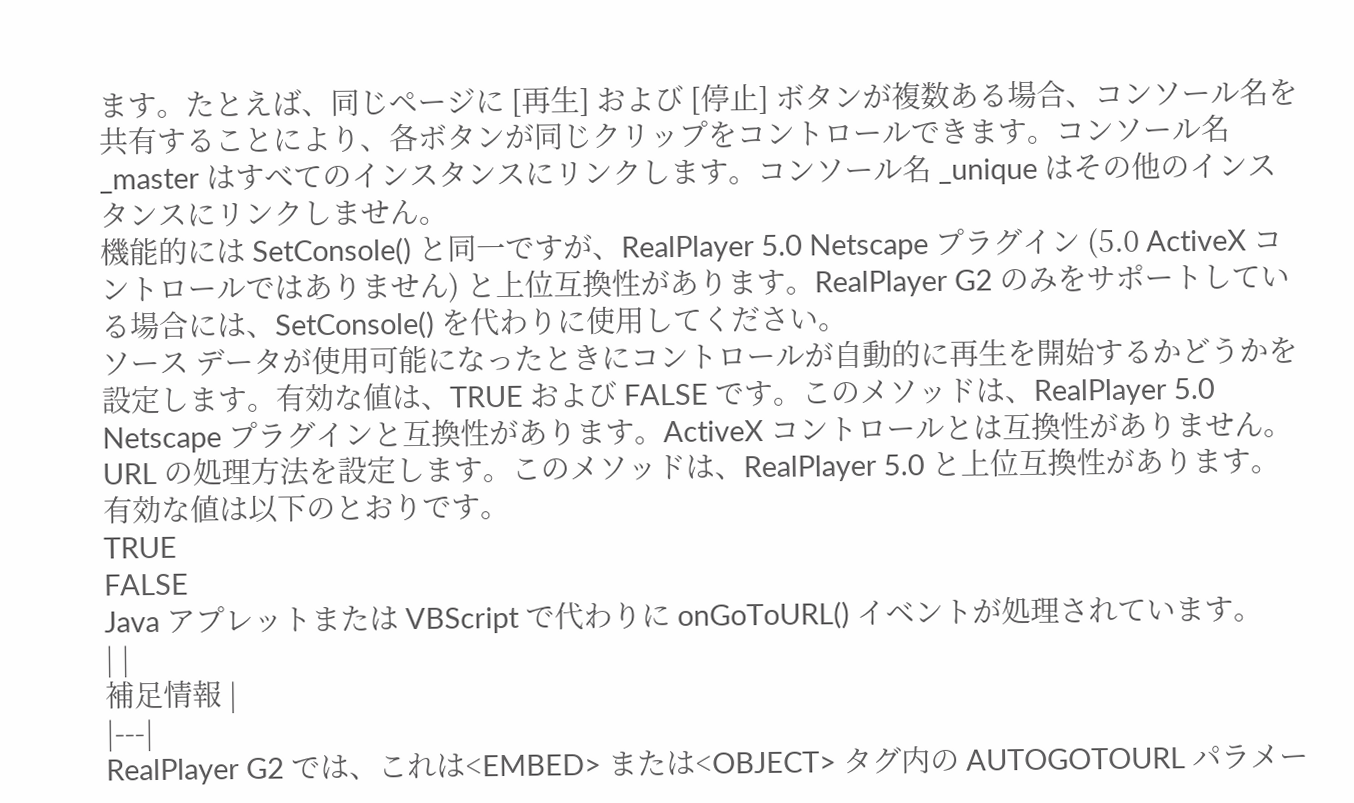ます。たとえば、同じページに [再生] および [停止] ボタンが複数ある場合、コンソール名を共有することにより、各ボタンが同じクリップをコントロールできます。コンソール名 _master はすべてのインスタンスにリンクします。コンソール名 _unique はその他のインスタンスにリンクしません。
機能的には SetConsole() と同一ですが、RealPlayer 5.0 Netscape プラグイン (5.0 ActiveX コントロールではありません) と上位互換性があります。RealPlayer G2 のみをサポートしている場合には、SetConsole() を代わりに使用してください。
ソース データが使用可能になったときにコントロールが自動的に再生を開始するかどうかを設定します。有効な値は、TRUE および FALSE です。このメソッドは、RealPlayer 5.0 Netscape プラグインと互換性があります。ActiveX コントロールとは互換性がありません。
URL の処理方法を設定します。このメソッドは、RealPlayer 5.0 と上位互換性があります。有効な値は以下のとおりです。
TRUE
FALSE
Java アプレットまたは VBScript で代わりに onGoToURL() イベントが処理されています。
| |
補足情報 |
|---|
RealPlayer G2 では、これは<EMBED> または<OBJECT> タグ内の AUTOGOTOURL パラメー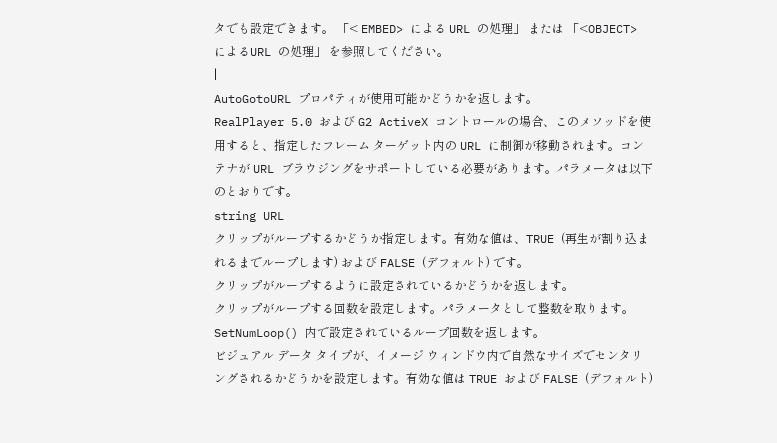タでも設定できます。 「< EMBED> による URL の処理」 または 「<OBJECT> によるURL の処理」 を参照してください。
|
AutoGotoURL プロパティが使用可能かどうかを返します。
RealPlayer 5.0 および G2 ActiveX コントロールの場合、このメソッドを使用すると、指定したフレーム ターゲット内の URL に制御が移動されます。コンテナが URL ブラウジングをサポートしている必要があります。パラメータは以下のとおりです。
string URL
クリップがループするかどうか指定します。有効な値は、TRUE (再生が割り込まれるまでループします) および FALSE (デフォルト) です。
クリップがループするように設定されているかどうかを返します。
クリップがループする回数を設定します。パラメータとして整数を取ります。
SetNumLoop() 内で設定されているループ回数を返します。
ビジュアル データ タイプが、イメージ ウィンドウ内で自然なサイズでセンタリングされるかどうかを設定します。有効な値は TRUE および FALSE (デフォルト)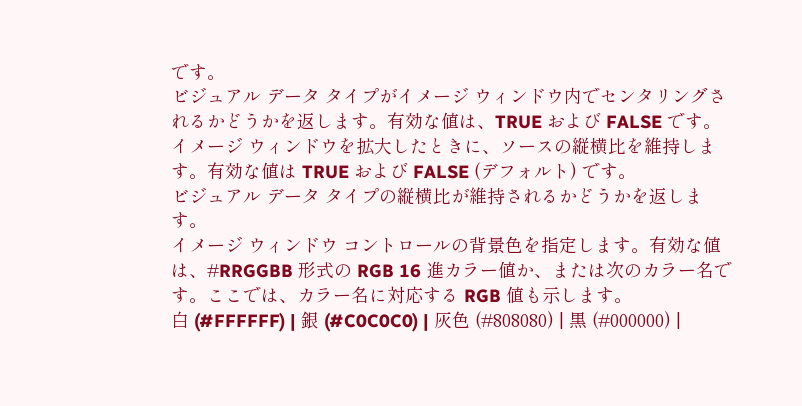です。
ビジュアル データ タイプがイメージ ウィンドウ内でセンタリングされるかどうかを返します。有効な値は、TRUE および FALSE です。
イメージ ウィンドウを拡大したときに、ソースの縦横比を維持します。有効な値は TRUE および FALSE (デフォルト) です。
ビジュアル データ タイプの縦横比が維持されるかどうかを返します。
イメージ ウィンドウ コントロールの背景色を指定します。有効な値は、#RRGGBB 形式の RGB 16 進カラー値か、または次のカラー名です。ここでは、カラー名に対応する RGB 値も示します。
白 (#FFFFFF) | 銀 (#C0C0C0) | 灰色 (#808080) | 黒 (#000000) |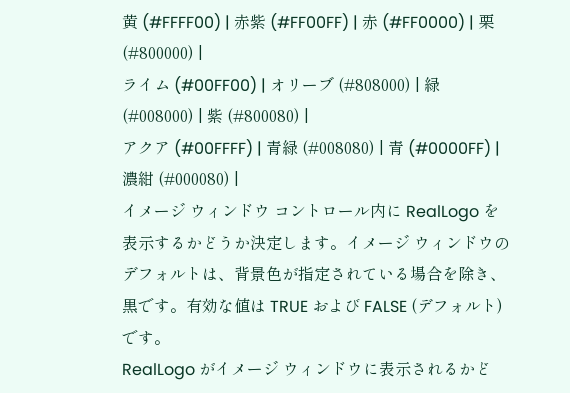黄 (#FFFF00) | 赤紫 (#FF00FF) | 赤 (#FF0000) | 栗 (#800000) |
ライム (#00FF00) | オリーブ (#808000) | 緑 (#008000) | 紫 (#800080) |
アクア (#00FFFF) | 青緑 (#008080) | 青 (#0000FF) | 濃紺 (#000080) |
イメージ ウィンドウ コントロール内に RealLogo を表示するかどうか決定します。イメージ ウィンドウのデフォルトは、背景色が指定されている場合を除き、黒です。有効な値は TRUE および FALSE (デフォルト) です。
RealLogo がイメージ ウィンドウに表示されるかど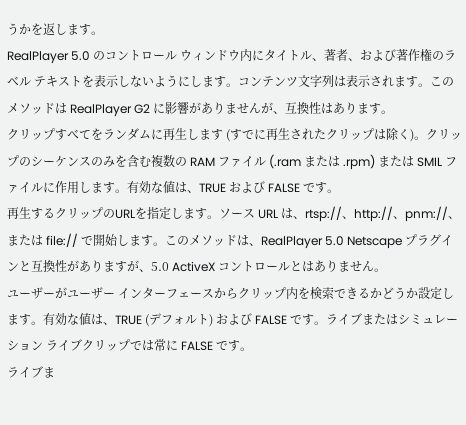うかを返します。
RealPlayer 5.0 のコントロール ウィンドウ内にタイトル、著者、および著作権のラベル テキストを表示しないようにします。コンテンツ文字列は表示されます。このメソッドは RealPlayer G2 に影響がありませんが、互換性はあります。
クリップすべてをランダムに再生します (すでに再生されたクリップは除く)。クリップのシーケンスのみを含む複数の RAM ファイル (.ram または .rpm) または SMIL ファイルに作用します。有効な値は、TRUE および FALSE です。
再生するクリップのURLを指定します。ソース URL は、rtsp://、http://、pnm://、または file:// で開始します。このメソッドは、RealPlayer 5.0 Netscape プラグインと互換性がありますが、5.0 ActiveX コントロールとはありません。
ユーザーがユーザー インターフェースからクリップ内を検索できるかどうか設定します。有効な値は、TRUE (デフォルト) および FALSE です。ライブまたはシミュレーション ライブクリップでは常に FALSE です。
ライブま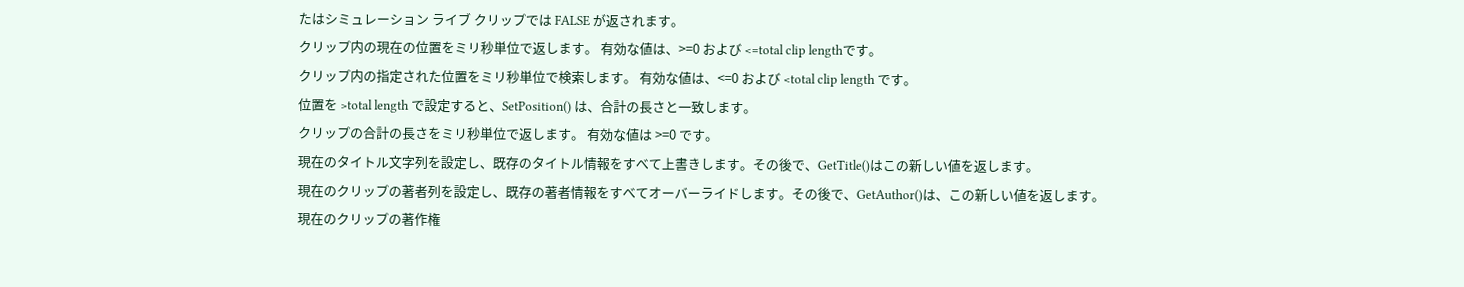たはシミュレーション ライブ クリップでは FALSE が返されます。
クリップ内の現在の位置をミリ秒単位で返します。 有効な値は、>=0 および <=total clip lengthです。
クリップ内の指定された位置をミリ秒単位で検索します。 有効な値は、<=0 および <total clip length です。
位置を >total length で設定すると、SetPosition() は、合計の長さと一致します。
クリップの合計の長さをミリ秒単位で返します。 有効な値は >=0 です。
現在のタイトル文字列を設定し、既存のタイトル情報をすべて上書きします。その後で、GetTitle()はこの新しい値を返します。
現在のクリップの著者列を設定し、既存の著者情報をすべてオーバーライドします。その後で、GetAuthor()は、この新しい値を返します。
現在のクリップの著作権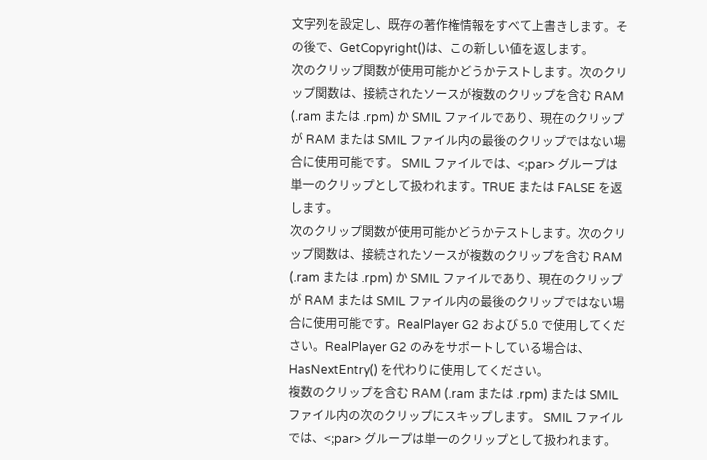文字列を設定し、既存の著作権情報をすべて上書きします。その後で、GetCopyright()は、この新しい値を返します。
次のクリップ関数が使用可能かどうかテストします。次のクリップ関数は、接続されたソースが複数のクリップを含む RAM (.ram または .rpm) か SMIL ファイルであり、現在のクリップが RAM または SMIL ファイル内の最後のクリップではない場合に使用可能です。 SMIL ファイルでは、<;par> グループは単一のクリップとして扱われます。TRUE または FALSE を返します。
次のクリップ関数が使用可能かどうかテストします。次のクリップ関数は、接続されたソースが複数のクリップを含む RAM (.ram または .rpm) か SMIL ファイルであり、現在のクリップが RAM または SMIL ファイル内の最後のクリップではない場合に使用可能です。RealPlayer G2 および 5.0 で使用してください。RealPlayer G2 のみをサポートしている場合は、HasNextEntry() を代わりに使用してください。
複数のクリップを含む RAM (.ram または .rpm) または SMIL ファイル内の次のクリップにスキップします。 SMIL ファイルでは、<;par> グループは単一のクリップとして扱われます。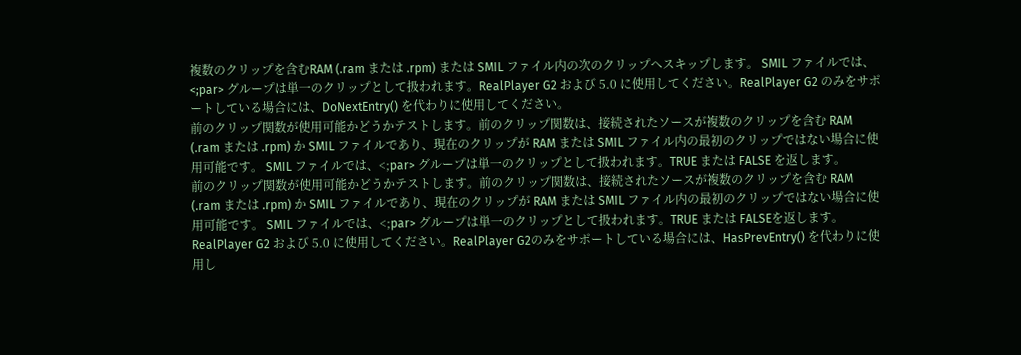複数のクリップを含むRAM (.ram または .rpm) または SMIL ファイル内の次のクリップへスキップします。 SMIL ファイルでは、<;par> グループは単一のクリップとして扱われます。RealPlayer G2 および 5.0 に使用してください。RealPlayer G2 のみをサポートしている場合には、DoNextEntry() を代わりに使用してください。
前のクリップ関数が使用可能かどうかテストします。前のクリップ関数は、接続されたソースが複数のクリップを含む RAM (.ram または .rpm) か SMIL ファイルであり、現在のクリップが RAM または SMIL ファイル内の最初のクリップではない場合に使用可能です。 SMIL ファイルでは、<;par> グループは単一のクリップとして扱われます。TRUE または FALSE を返します。
前のクリップ関数が使用可能かどうかテストします。前のクリップ関数は、接続されたソースが複数のクリップを含む RAM (.ram または .rpm) か SMIL ファイルであり、現在のクリップが RAM または SMIL ファイル内の最初のクリップではない場合に使用可能です。 SMIL ファイルでは、<;par> グループは単一のクリップとして扱われます。TRUE または FALSEを返します。RealPlayer G2 および 5.0 に使用してください。RealPlayer G2のみをサポートしている場合には、HasPrevEntry() を代わりに使用し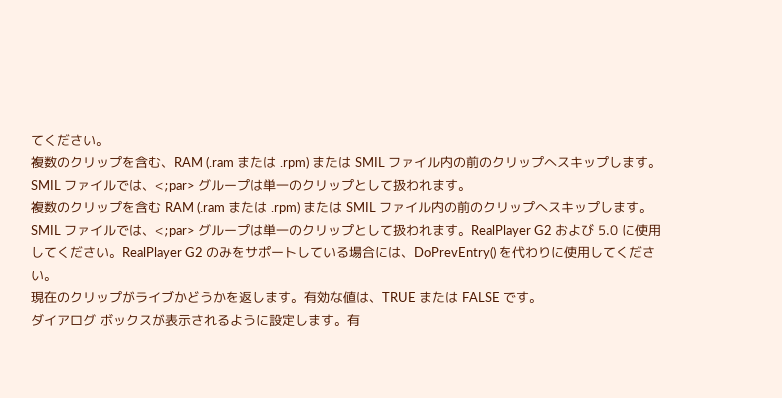てください。
複数のクリップを含む、RAM (.ram または .rpm) または SMIL ファイル内の前のクリップへスキップします。 SMIL ファイルでは、<;par> グループは単一のクリップとして扱われます。
複数のクリップを含む RAM (.ram または .rpm) または SMIL ファイル内の前のクリップへスキップします。 SMIL ファイルでは、<;par> グループは単一のクリップとして扱われます。RealPlayer G2 および 5.0 に使用してください。RealPlayer G2 のみをサポートしている場合には、DoPrevEntry() を代わりに使用してください。
現在のクリップがライブかどうかを返します。有効な値は、TRUE または FALSE です。
ダイアログ ボックスが表示されるように設定します。有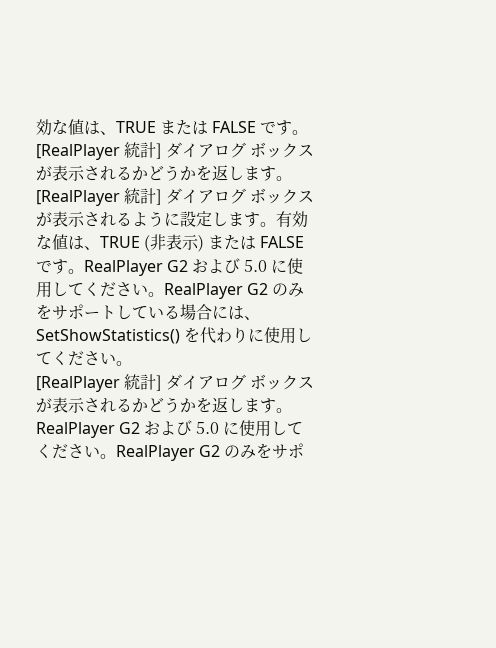効な値は、TRUE または FALSE です。
[RealPlayer 統計] ダイアログ ボックスが表示されるかどうかを返します。
[RealPlayer 統計] ダイアログ ボックスが表示されるように設定します。有効な値は、TRUE (非表示) または FALSE です。RealPlayer G2 および 5.0 に使用してください。RealPlayer G2 のみをサポートしている場合には、SetShowStatistics() を代わりに使用してください。
[RealPlayer 統計] ダイアログ ボックスが表示されるかどうかを返します。RealPlayer G2 および 5.0 に使用してください。RealPlayer G2 のみをサポ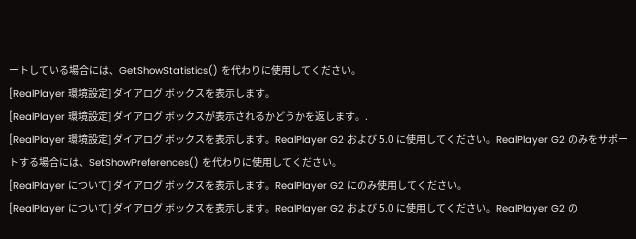ートしている場合には、GetShowStatistics() を代わりに使用してください。
[RealPlayer 環境設定] ダイアログ ボックスを表示します。
[RealPlayer 環境設定] ダイアログ ボックスが表示されるかどうかを返します。.
[RealPlayer 環境設定] ダイアログ ボックスを表示します。RealPlayer G2 および 5.0 に使用してください。RealPlayer G2 のみをサポートする場合には、SetShowPreferences() を代わりに使用してください。
[RealPlayer について] ダイアログ ボックスを表示します。RealPlayer G2 にのみ使用してください。
[RealPlayer について] ダイアログ ボックスを表示します。RealPlayer G2 および 5.0 に使用してください。RealPlayer G2 の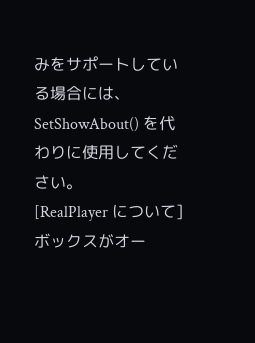みをサポートしている場合には、SetShowAbout() を代わりに使用してください。
[RealPlayer について] ボックスがオー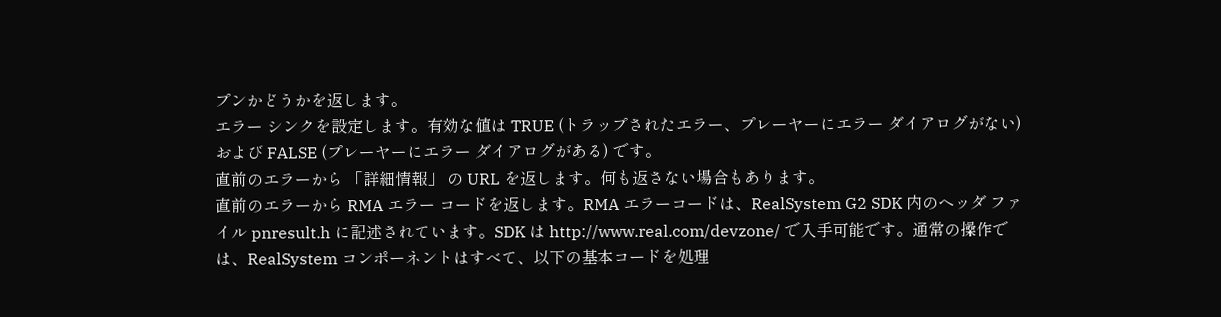プンかどうかを返します。
エラー シンクを設定します。有効な値は TRUE (トラップされたエラー、プレーヤーにエラー ダイアログがない) および FALSE (プレーヤーにエラー ダイアログがある) です。
直前のエラーから 「詳細情報」 の URL を返します。何も返さない場合もあります。
直前のエラーから RMA エラー コードを返します。RMA エラーコードは、RealSystem G2 SDK 内のヘッダ ファイル pnresult.h に記述されています。SDK は http://www.real.com/devzone/ で入手可能です。通常の操作では、RealSystem コンポーネントはすべて、以下の基本コードを処理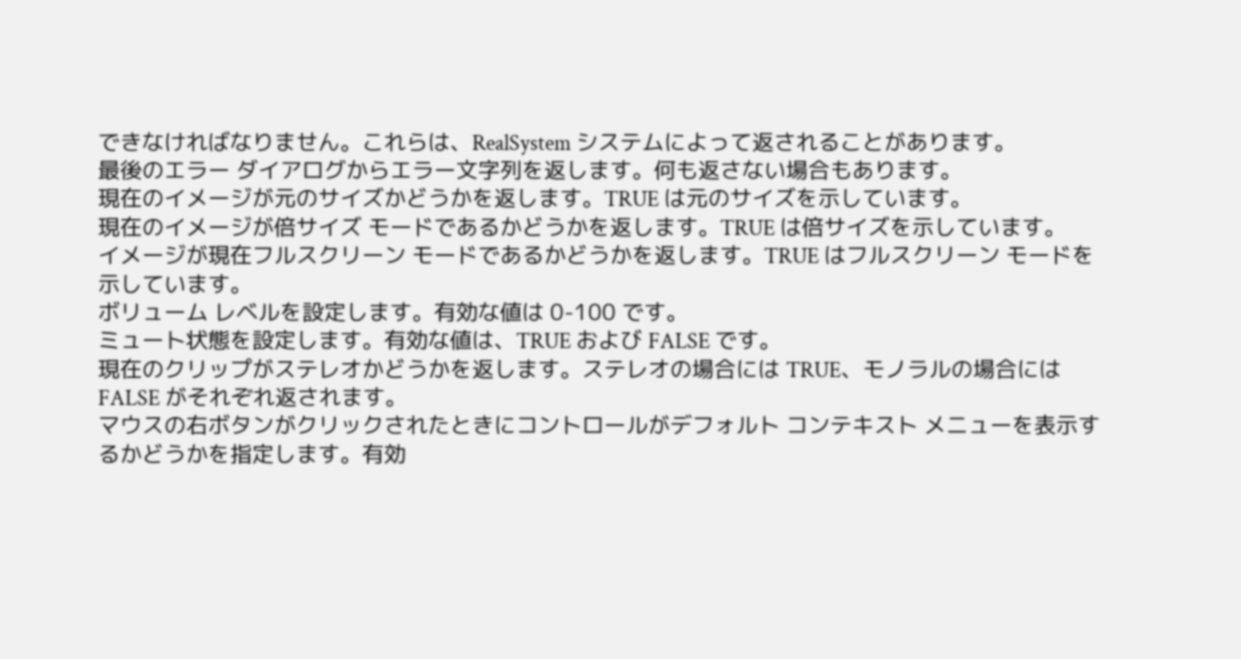できなければなりません。これらは、RealSystem システムによって返されることがあります。
最後のエラー ダイアログからエラー文字列を返します。何も返さない場合もあります。
現在のイメージが元のサイズかどうかを返します。TRUE は元のサイズを示しています。
現在のイメージが倍サイズ モードであるかどうかを返します。TRUE は倍サイズを示しています。
イメージが現在フルスクリーン モードであるかどうかを返します。TRUE はフルスクリーン モードを示しています。
ボリューム レベルを設定します。有効な値は 0-100 です。
ミュート状態を設定します。有効な値は、TRUE および FALSE です。
現在のクリップがステレオかどうかを返します。ステレオの場合には TRUE、モノラルの場合には FALSE がそれぞれ返されます。
マウスの右ボタンがクリックされたときにコントロールがデフォルト コンテキスト メニューを表示するかどうかを指定します。有効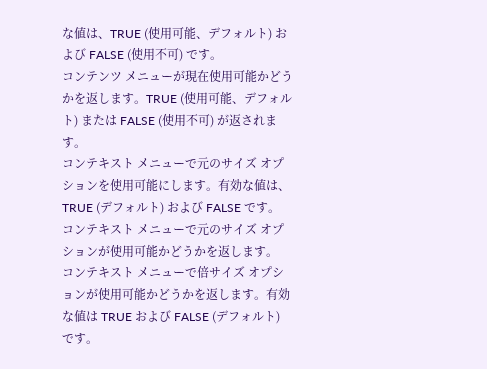な値は、TRUE (使用可能、デフォルト) および FALSE (使用不可) です。
コンテンツ メニューが現在使用可能かどうかを返します。TRUE (使用可能、デフォルト) または FALSE (使用不可) が返されます。
コンテキスト メニューで元のサイズ オプションを使用可能にします。有効な値は、TRUE (デフォルト) および FALSE です。
コンテキスト メニューで元のサイズ オプションが使用可能かどうかを返します。
コンテキスト メニューで倍サイズ オプションが使用可能かどうかを返します。有効な値は TRUE および FALSE (デフォルト) です。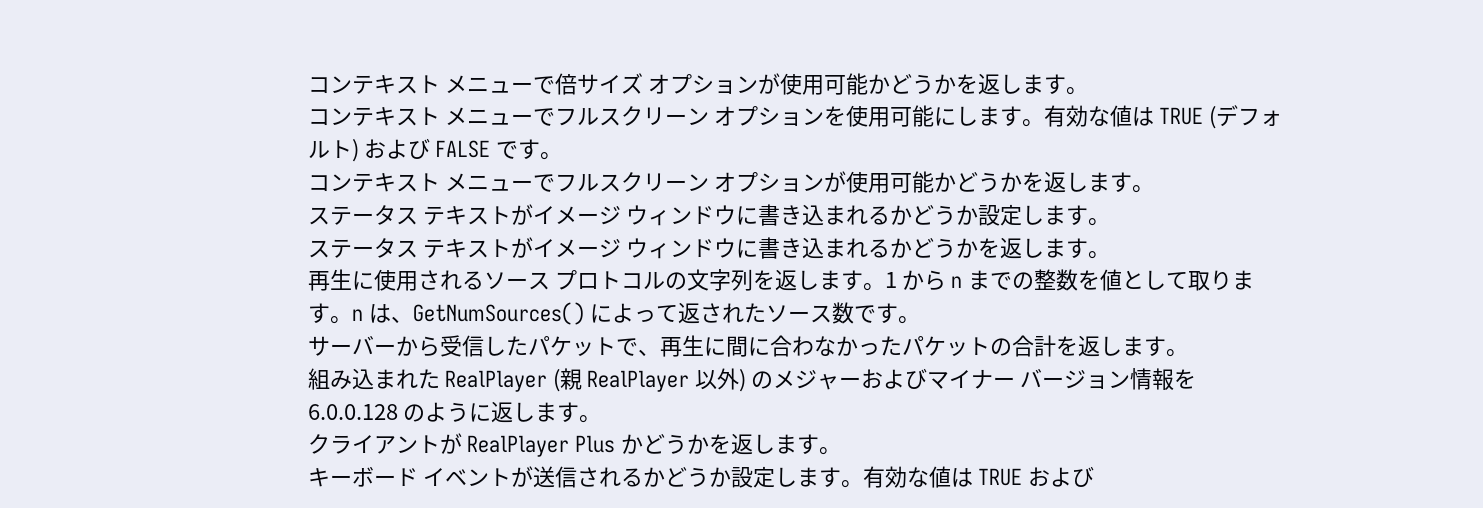コンテキスト メニューで倍サイズ オプションが使用可能かどうかを返します。
コンテキスト メニューでフルスクリーン オプションを使用可能にします。有効な値は TRUE (デフォルト) および FALSE です。
コンテキスト メニューでフルスクリーン オプションが使用可能かどうかを返します。
ステータス テキストがイメージ ウィンドウに書き込まれるかどうか設定します。
ステータス テキストがイメージ ウィンドウに書き込まれるかどうかを返します。
再生に使用されるソース プロトコルの文字列を返します。1 から n までの整数を値として取ります。n は、GetNumSources() によって返されたソース数です。
サーバーから受信したパケットで、再生に間に合わなかったパケットの合計を返します。
組み込まれた RealPlayer (親 RealPlayer 以外) のメジャーおよびマイナー バージョン情報を 6.0.0.128 のように返します。
クライアントが RealPlayer Plus かどうかを返します。
キーボード イベントが送信されるかどうか設定します。有効な値は TRUE および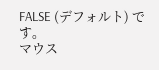FALSE (デフォルト) です。
マウス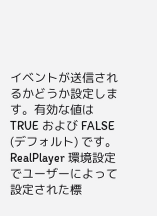イベントが送信されるかどうか設定します。有効な値は TRUE および FALSE (デフォルト) です。
RealPlayer 環境設定でユーザーによって設定された標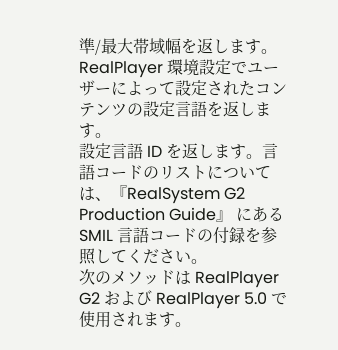準/最大帯域幅を返します。
RealPlayer 環境設定でユーザーによって設定されたコンテンツの設定言語を返します。
設定言語 ID を返します。言語コードのリストについては、『RealSystem G2 Production Guide』 にある SMIL 言語コードの付録を参照してください。
次のメソッドは RealPlayer G2 および RealPlayer 5.0 で使用されます。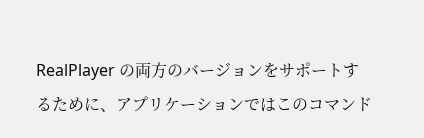RealPlayer の両方のバージョンをサポートするために、アプリケーションではこのコマンド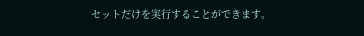セットだけを実行することができます。